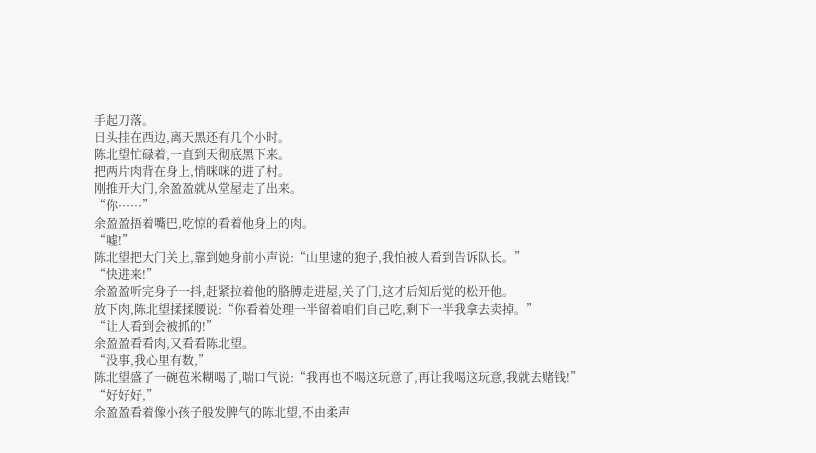手起刀落。
日头挂在西边,离天黑还有几个小时。
陈北望忙碌着,一直到天彻底黑下来。
把两片肉背在身上,悄咪咪的进了村。
刚推开大门,余盈盈就从堂屋走了出来。
“你······”
余盈盈捂着嘴巴,吃惊的看着他身上的肉。
“嘘!”
陈北望把大门关上,靠到她身前小声说:“山里逮的狍子,我怕被人看到告诉队长。”
“快进来!”
余盈盈听完身子一抖,赶紧拉着他的胳膊走进屋,关了门,这才后知后觉的松开他。
放下肉,陈北望揉揉腰说:“你看着处理一半留着咱们自己吃,剩下一半我拿去卖掉。”
“让人看到会被抓的!”
余盈盈看看肉,又看看陈北望。
“没事,我心里有数,”
陈北望盛了一碗苞米糊喝了,喘口气说:“我再也不喝这玩意了,再让我喝这玩意,我就去赌钱!”
“好好好,”
余盈盈看着像小孩子般发脾气的陈北望,不由柔声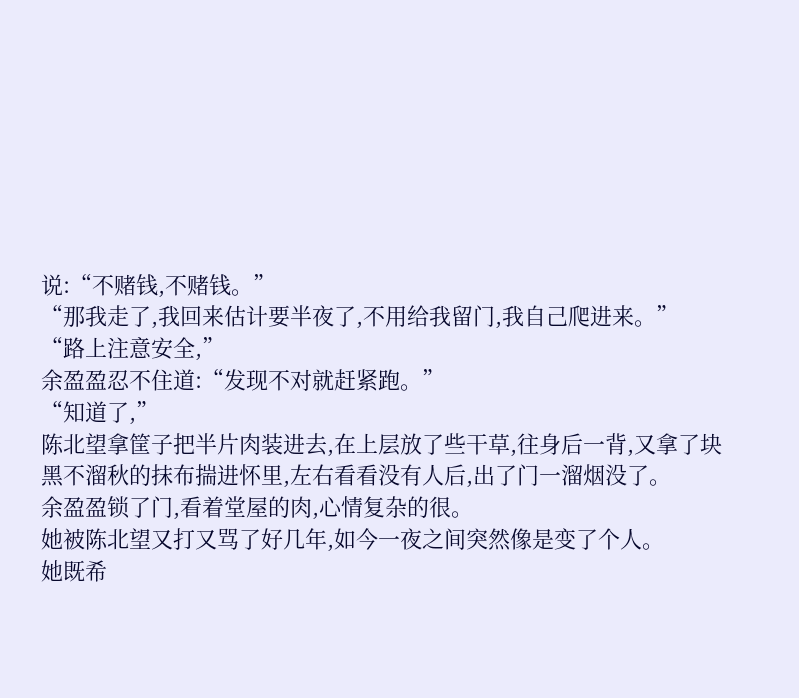说:“不赌钱,不赌钱。”
“那我走了,我回来估计要半夜了,不用给我留门,我自己爬进来。”
“路上注意安全,”
余盈盈忍不住道:“发现不对就赶紧跑。”
“知道了,”
陈北望拿筐子把半片肉装进去,在上层放了些干草,往身后一背,又拿了块黑不溜秋的抹布揣进怀里,左右看看没有人后,出了门一溜烟没了。
余盈盈锁了门,看着堂屋的肉,心情复杂的很。
她被陈北望又打又骂了好几年,如今一夜之间突然像是变了个人。
她既希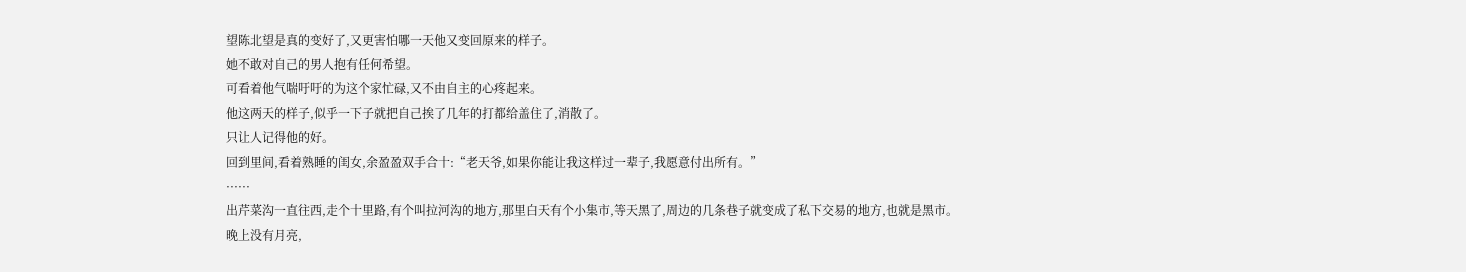望陈北望是真的变好了,又更害怕哪一天他又变回原来的样子。
她不敢对自己的男人抱有任何希望。
可看着他气喘吁吁的为这个家忙碌,又不由自主的心疼起来。
他这两天的样子,似乎一下子就把自己挨了几年的打都给盖住了,消散了。
只让人记得他的好。
回到里间,看着熟睡的闺女,余盈盈双手合十:“老天爷,如果你能让我这样过一辈子,我愿意付出所有。”
······
出芹菜沟一直往西,走个十里路,有个叫拉河沟的地方,那里白天有个小集市,等天黑了,周边的几条巷子就变成了私下交易的地方,也就是黑市。
晚上没有月亮,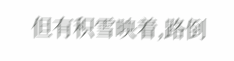但有积雪映着,路倒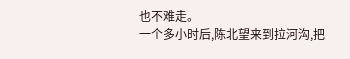也不难走。
一个多小时后,陈北望来到拉河沟,把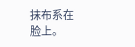抹布系在脸上。